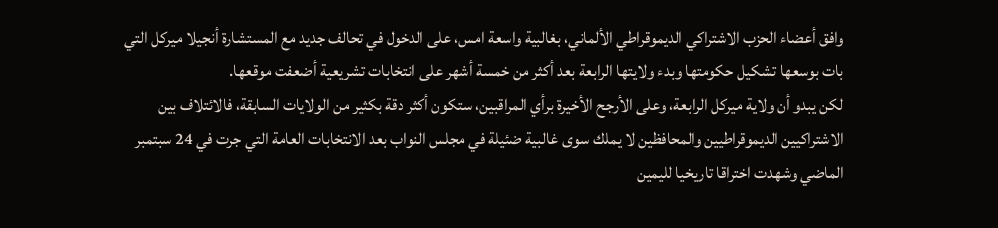وافق أعضاء الحزب الاشتراكي الديموقراطي الألماني، بغالبية واسعة امس، على الدخول في تحالف جديد مع المستشارة أنجيلا ميركل التي بات بوسعها تشكيل حكومتها وبدء ولايتها الرابعة بعد أكثر من خمسة أشهر على انتخابات تشريعية أضعفت موقعها.
لكن يبدو أن ولاية ميركل الرابعة، وعلى الأرجح الأخيرة برأي المراقبين، ستكون أكثر دقة بكثير من الولايات السابقة، فالائتلاف بين الاشتراكيين الديموقراطيين والمحافظين لا يملك سوى غالبية ضئيلة في مجلس النواب بعد الانتخابات العامة التي جرت في 24 سبتمبر الماضي وشهدت اختراقا تاريخيا لليمين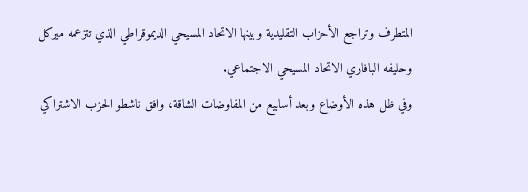المتطرف وتراجع الأحزاب التقليدية وبينها الاتحاد المسيحي الديموقراطي الذي تتزعمه ميركل وحليفه البافاري الاتحاد المسيحي الاجتماعي.
وفي ظل هذه الأوضاع وبعد أسابيع من المفاوضات الشاقة، وافق ناشطو الحزب الاشتراكي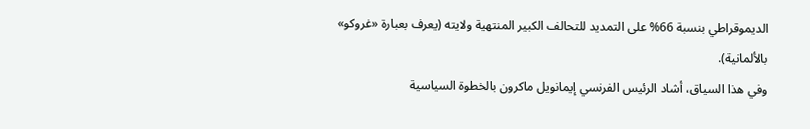الديموقراطي بنسبة 66% على التمديد للتحالف الكبير المنتهية ولايته (يعرف بعبارة «غروكو» بالألمانية).
وفي هذا السياق، أشاد الرئيس الفرنسي إيمانويل ماكرون بالخطوة السياسية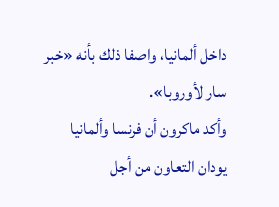داخل ألمانيا، واصفا ذلك بأنه «خبر سار لأوروبا».
وأكد ماكرون أن فرنسا وألمانيا يودان التعاون من أجل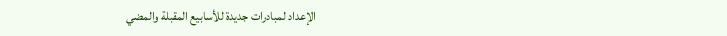الإعداد لمبادرات جديدة للأسابيع المقبلة والمضي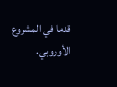قدما في المشروع الأوروبي.